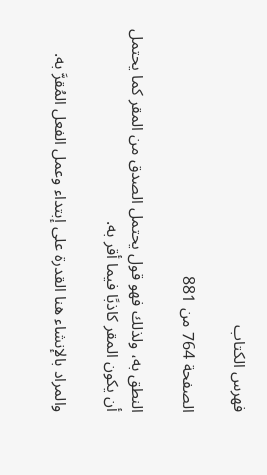فهرس الكتاب

الصفحة 764 من 881

النطق به، ولذلك فهو قول يحتمل الصدق من المقر كما يحتمل أن يكون المقر كاذبًا فيما أقر به.

والمراد بالإنشاء هنا القدرة على إبتداء وعمل الفعل المُقرَّ به.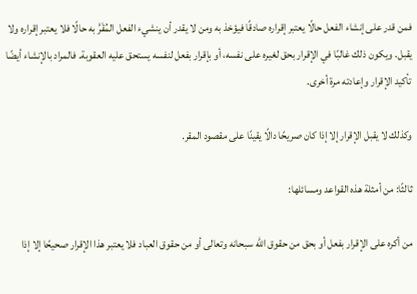فمن قدر على إنشاء الفعل حالًا يعتبر إقراره صادقًا فيؤخذ به ومن لا يقدر أن ينشيء الفعل المُقَرَّ به حالًا فلا يعتبر إقراره ولا يقبل. ويكون ذلك غالبًا في الإقرار بحق لغيره على نفسه، أو بإقرار بفعل لنفسه يستحق عليه العقوبة. فالمراد بالإنشاء أيضًا تأكيد الإقرار وإعادته مرة أخرى.

وكذلك لا يقبل الإقرار إلا إذا كان صريحًا دالًا يقينًا على مقصود المقر.

ثالثًا: من أمثلة هذه القواعد ومسائلها:

من أكره على الإقرار بفعل أو بحق من حقوق الله سبحانه وتعالى أو من حقوق العباد فلا يعتبر هذا الإقرار صحيحًا إلا إذا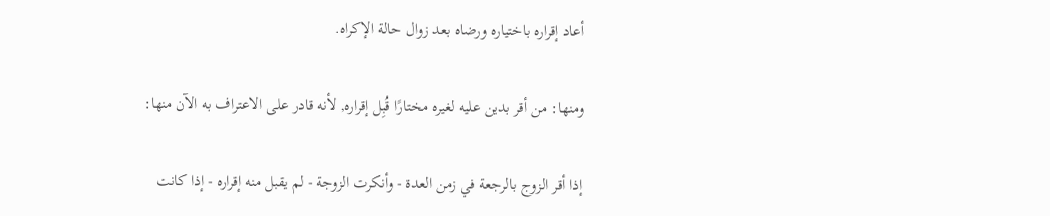أعاد إقراره باختياره ورضاه بعد زوال حالة الإكراه.

ومنها: من أقر بدين عليه لغيره مختارًا قُبِل إقراره, لأنه قادر على الاعتراف به الآن منها:

إذا أقر الزوج بالرجعة في زمن العدة - وأنكرت الزوجة - لم يقبل منه إقراره - إذا كانت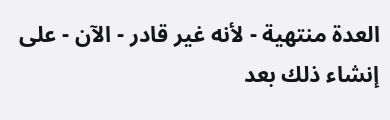العدة منتهية - لأنه غير قادر - الآن - على إنشاء ذلك بعد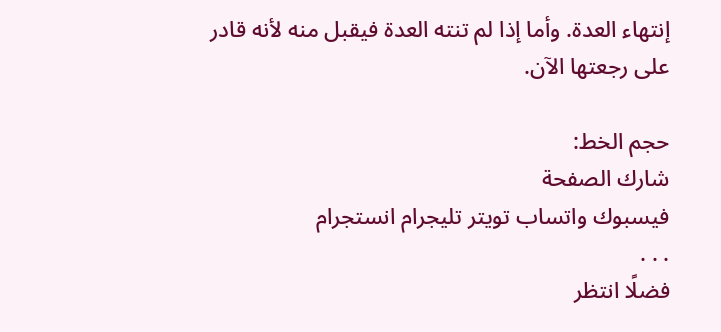إنتهاء العدة. وأما إذا لم تنته العدة فيقبل منه لأنه قادر على رجعتها الآن.

حجم الخط:
شارك الصفحة
فيسبوك واتساب تويتر تليجرام انستجرام
. . .
فضلًا انتظر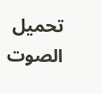تحميل الصوت